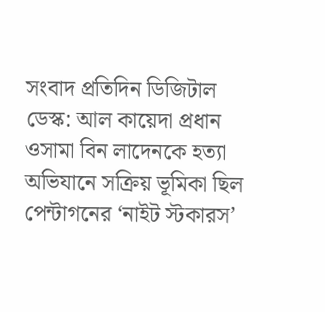সংবাদ প্রতিদিন ডিজিটাল ডেস্ক: আল কায়েদা প্রধান ওসামা বিন লাদেনকে হত্যা অভিযানে সক্রিয় ভূমিকা ছিল পেন্টাগনের ‘নাইট স্টকারস’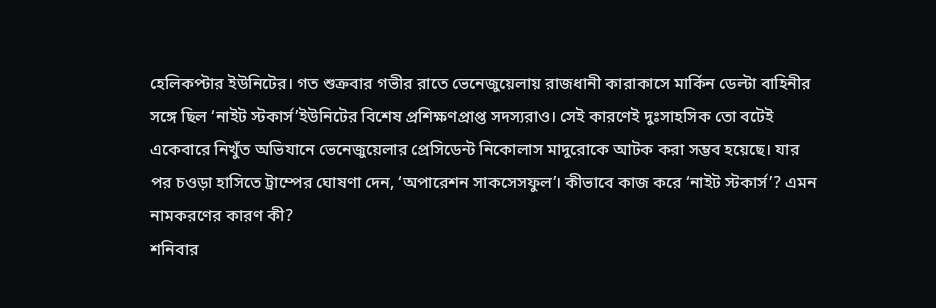হেলিকপ্টার ইউনিটের। গত শুক্রবার গভীর রাতে ভেনেজুয়েলায় রাজধানী কারাকাসে মার্কিন ডেল্টা বাহিনীর সঙ্গে ছিল ‘নাইট স্টকার্স’ইউনিটের বিশেষ প্রশিক্ষণপ্রাপ্ত সদস্যরাও। সেই কারণেই দুঃসাহসিক তো বটেই একেবারে নিখুঁত অভিযানে ভেনেজুয়েলার প্রেসিডেন্ট নিকোলাস মাদুরোকে আটক করা সম্ভব হয়েছে। যার পর চওড়া হাসিতে ট্রাম্পের ঘোষণা দেন, ‘অপারেশন সাকসেসফুল’। কীভাবে কাজ করে ‘নাইট স্টকার্স’? এমন নামকরণের কারণ কী?
শনিবার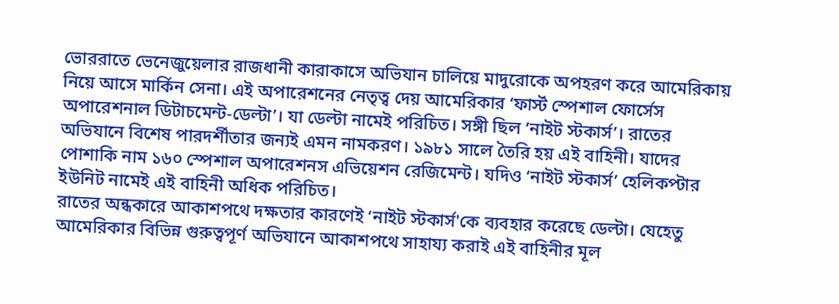ভোররাতে ভেনেজুয়েলার রাজধানী কারাকাসে অভিযান চালিয়ে মাদুরোকে অপহরণ করে আমেরিকায় নিয়ে আসে মার্কিন সেনা। এই অপারেশনের নেতৃত্ব দেয় আমেরিকার ‘ফার্স্ট স্পেশাল ফোর্সেস অপারেশনাল ডিটাচমেন্ট-ডেল্টা’। যা ডেল্টা নামেই পরিচিত। সঙ্গী ছিল ‘নাইট স্টকার্স’। রাতের অভিযানে বিশেষ পারদর্শীতার জন্যই এমন নামকরণ। ১৯৮১ সালে তৈরি হয় এই বাহিনী। যাদের পোশাকি নাম ১৬০ স্পেশাল অপারেশনস এভিয়েশন রেজিমেন্ট। যদিও ‘নাইট স্টকার্স’ হেলিকপ্টার ইউনিট নামেই এই বাহিনী অধিক পরিচিত।
রাতের অন্ধকারে আকাশপথে দক্ষতার কারণেই ‘নাইট স্টকার্স'কে ব্যবহার করেছে ডেল্টা। যেহেতু আমেরিকার বিভিন্ন গুরুত্বপূর্ণ অভিযানে আকাশপথে সাহায্য করাই এই বাহিনীর মূল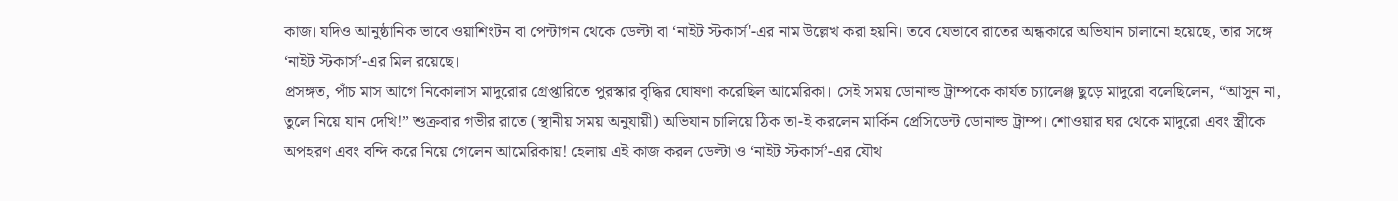কাজ। যদিও আনুষ্ঠানিক ভাবে ওয়াশিংটন বা পেন্টাগন থেকে ডেল্টা বা ‘নাইট স্টকার্স'-এর নাম উল্লেখ করা হয়নি। তবে যেভাবে রাতের অন্ধকারে অভিযান চালানো হয়েছে, তার সঙ্গে ‘নাইট স্টকার্স’-এর মিল রয়েছে।
প্রসঙ্গত, পাঁচ মাস আগে নিকোলাস মাদুরোর গ্রেপ্তারিতে পুরস্কার বৃদ্ধির ঘোষণা করেছিল আমেরিকা। সেই সময় ডোনাল্ড ট্রাম্পকে কার্যত চ্যালেঞ্জ ছুড়ে মাদুরো বলেছিলেন, “আসুন না, তুলে নিয়ে যান দেখি!” শুক্রবার গভীর রাতে (স্থানীয় সময় অনুযায়ী) অভিযান চালিয়ে ঠিক তা-ই করলেন মার্কিন প্রেসিডেন্ট ডোনাল্ড ট্রাম্প। শোওয়ার ঘর থেকে মাদুরো এবং স্ত্রীকে অপহরণ এবং বন্দি করে নিয়ে গেলেন আমেরিকায়! হেলায় এই কাজ করল ডেল্টা ও ‘নাইট স্টকার্স’-এর যৌথ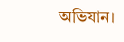অভিযান।